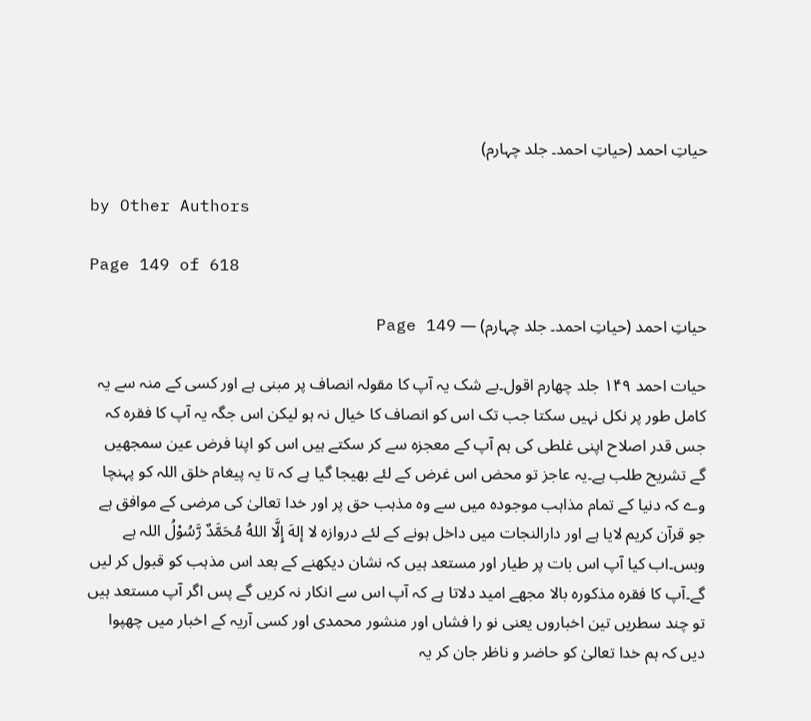حیاتِ احمد (حیاتِ احمد۔ جلد چہارم)

by Other Authors

Page 149 of 618

حیاتِ احمد (حیاتِ احمد۔ جلد چہارم) — Page 149

حیات احمد ۱۴۹ جلد چهارم اقول۔بے شک یہ آپ کا مقولہ انصاف پر مبنی ہے اور کسی کے منہ سے یہ کامل طور پر نکل نہیں سکتا جب تک اس کو انصاف کا خیال نہ ہو لیکن اس جگہ یہ آپ کا فقرہ کہ جس قدر اصلاح اپنی غلطی کی ہم آپ کے معجزہ سے کر سکتے ہیں اس کو اپنا فرض عین سمجھیں گے تشریح طلب ہے۔یہ عاجز تو محض اس غرض کے لئے بھیجا گیا ہے کہ تا یہ پیغام خلق اللہ کو پہنچا وے کہ دنیا کے تمام مذاہب موجودہ میں سے وہ مذہب حق پر اور خدا تعالیٰ کی مرضی کے موافق ہے جو قرآن کریم لایا ہے اور دارالنجات میں داخل ہونے کے لئے دروازہ لا إلهَ إِلَّا اللهُ مُحَمَّدٌ رَّسُوْلُ اللہ ہے وبس۔اب کیا آپ اس بات پر طیار اور مستعد ہیں کہ نشان دیکھنے کے بعد اس مذہب کو قبول کر لیں گے۔آپ کا فقرہ مذکورہ بالا مجھے امید دلاتا ہے کہ آپ اس سے انکار نہ کریں گے پس اگر آپ مستعد ہیں تو چند سطریں تین اخباروں یعنی نو را فشاں اور منشور محمدی اور کسی آریہ کے اخبار میں چھپوا دیں کہ ہم خدا تعالیٰ کو حاضر و ناظر جان کر یہ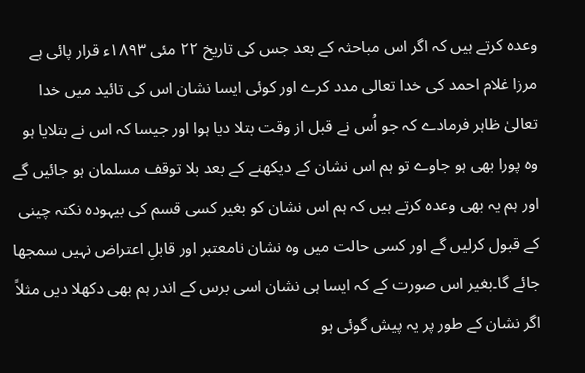وعدہ کرتے ہیں کہ اگر اس مباحثہ کے بعد جس کی تاریخ ۲۲ مئی ۱۸۹۳ء قرار پائی ہے مرزا غلام احمد کی خدا تعالی مدد کرے اور کوئی ایسا نشان اس کی تائید میں خدا تعالیٰ ظاہر فرمادے کہ جو اُس نے قبل از وقت بتلا دیا ہوا اور جیسا کہ اس نے بتلایا ہو وہ پورا بھی ہو جاوے تو ہم اس نشان کے دیکھنے کے بعد بلا توقف مسلمان ہو جائیں گے اور ہم یہ بھی وعدہ کرتے ہیں کہ ہم اس نشان کو بغیر کسی قسم کی بیہودہ نکتہ چینی کے قبول کرلیں گے اور کسی حالت میں وہ نشان نامعتبر اور قابلِ اعتراض نہیں سمجھا جائے گا۔بغیر اس صورت کے کہ ایسا ہی نشان اسی برس کے اندر ہم بھی دکھلا دیں مثلاً اگر نشان کے طور پر یہ پیش گوئی ہو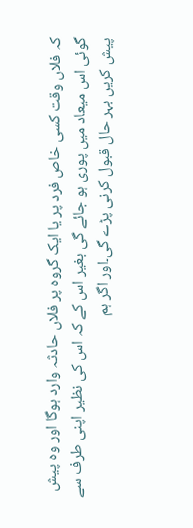کہ فلاں وقت کسی خاص فرد پر یا ایک گروہ پر فلاں حادثہ وارد ہوگا اور وہ پیش گوئی اس میعاد میں پوری ہو جائے گی بغیر اس کے کہ اس کی نظیر اپنی طرف سے پیش کریں بہر حال قبول کرنی پڑے گی۔اور اگر ہم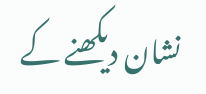نشان دیکھنے کے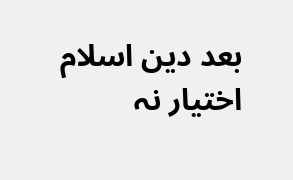بعد دین اسلام اختیار نہ